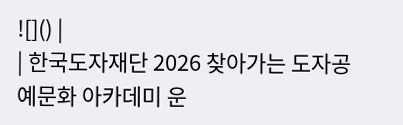![]() |
| 한국도자재단 2026 찾아가는 도자공예문화 아카데미 운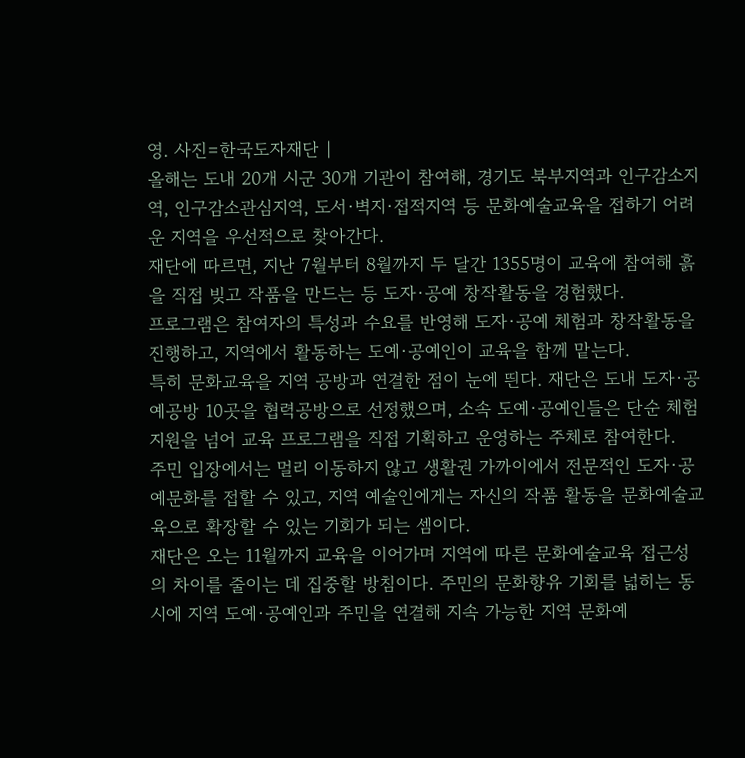영. 사진=한국도자재단 |
올해는 도내 20개 시군 30개 기관이 참여해, 경기도 북부지역과 인구감소지역, 인구감소관심지역, 도서·벽지·접적지역 등 문화예술교육을 접하기 어려운 지역을 우선적으로 찾아간다.
재단에 따르면, 지난 7월부터 8월까지 두 달간 1355명이 교육에 참여해 흙을 직접 빚고 작품을 만드는 등 도자·공예 창작활동을 경험했다.
프로그램은 참여자의 특성과 수요를 반영해 도자·공예 체험과 창작활동을 진행하고, 지역에서 활동하는 도예·공예인이 교육을 함께 맡는다.
특히 문화교육을 지역 공방과 연결한 점이 눈에 띈다. 재단은 도내 도자·공예공방 10곳을 협력공방으로 선정했으며, 소속 도예·공예인들은 단순 체험 지원을 넘어 교육 프로그램을 직접 기획하고 운영하는 주체로 참여한다.
주민 입장에서는 멀리 이동하지 않고 생활권 가까이에서 전문적인 도자·공예문화를 접할 수 있고, 지역 예술인에게는 자신의 작품 활동을 문화예술교육으로 확장할 수 있는 기회가 되는 셈이다.
재단은 오는 11월까지 교육을 이어가며 지역에 따른 문화예술교육 접근성의 차이를 줄이는 데 집중할 방침이다. 주민의 문화향유 기회를 넓히는 동시에 지역 도예·공예인과 주민을 연결해 지속 가능한 지역 문화예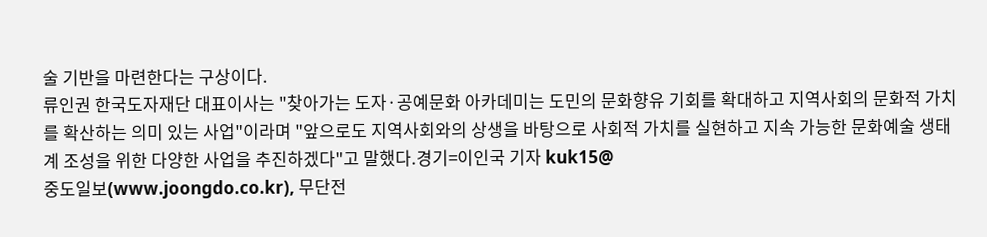술 기반을 마련한다는 구상이다.
류인권 한국도자재단 대표이사는 "찾아가는 도자·공예문화 아카데미는 도민의 문화향유 기회를 확대하고 지역사회의 문화적 가치를 확산하는 의미 있는 사업"이라며 "앞으로도 지역사회와의 상생을 바탕으로 사회적 가치를 실현하고 지속 가능한 문화예술 생태계 조성을 위한 다양한 사업을 추진하겠다"고 말했다.경기=이인국 기자 kuk15@
중도일보(www.joongdo.co.kr), 무단전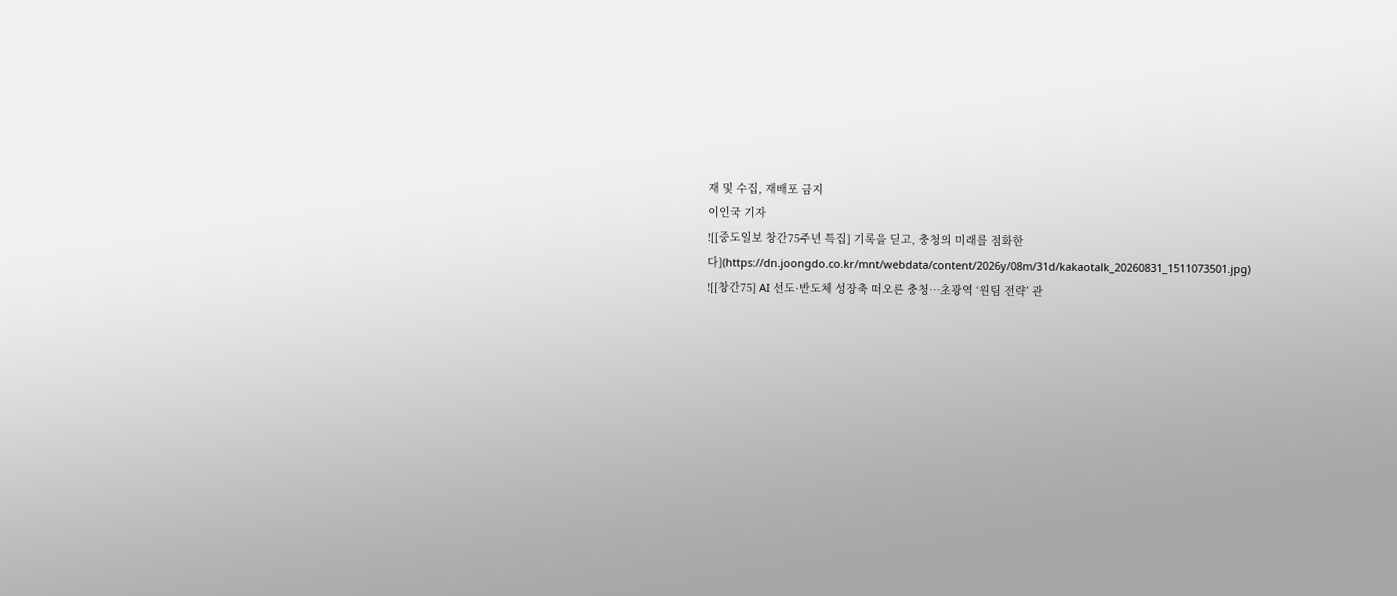재 및 수집, 재배포 금지
이인국 기자
![[중도일보 창간75주년 특집] 기록을 딛고, 충청의 미래를 점화한다](https://dn.joongdo.co.kr/mnt/webdata/content/2026y/08m/31d/kakaotalk_20260831_1511073501.jpg)
![[창간75] AI 선도·반도체 성장축 떠오른 충청…초광역 ‘원팀 전략’ 관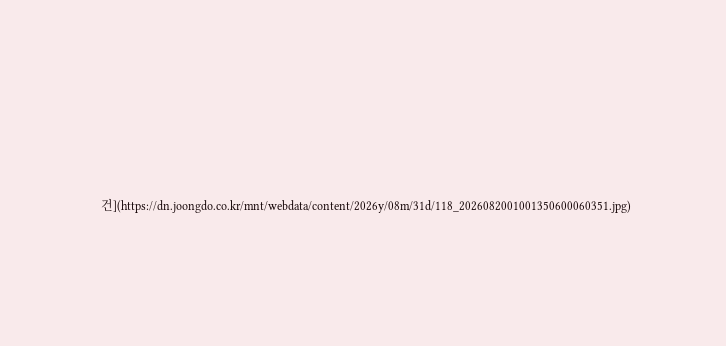건](https://dn.joongdo.co.kr/mnt/webdata/content/2026y/08m/31d/118_2026082001001350600060351.jpg)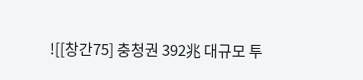![[창간75] 충청권 392兆 대규모 투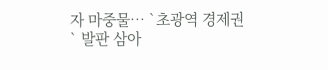자 마중물… `초광역 경제권` 발판 삼아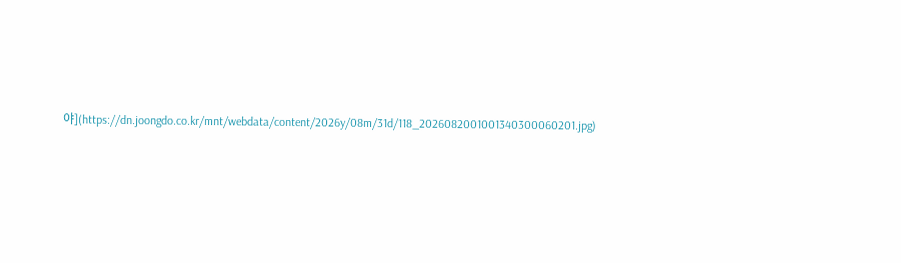야](https://dn.joongdo.co.kr/mnt/webdata/content/2026y/08m/31d/118_2026082001001340300060201.jpg)